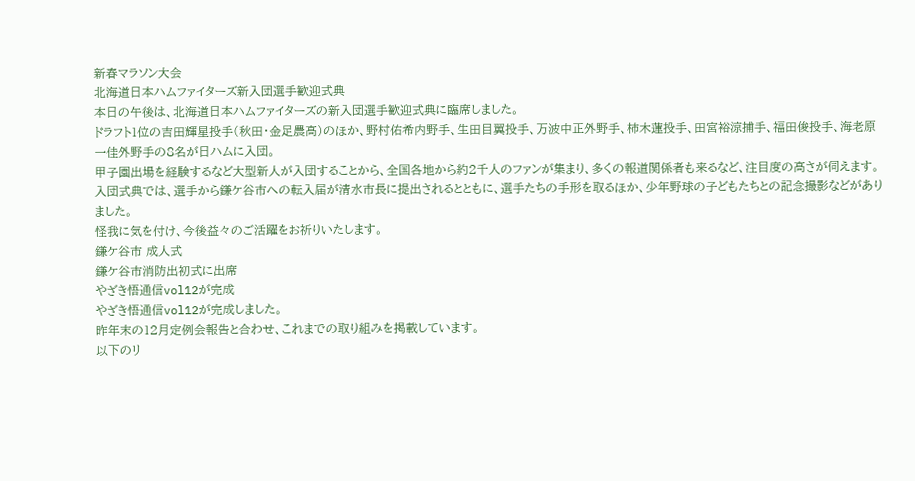新春マラソン大会
北海道日本ハムファイターズ新入団選手歓迎式典
本日の午後は、北海道日本ハムファイターズの新入団選手歓迎式典に臨席しました。
ドラフト1位の吉田輝星投手(秋田・金足農高)のほか、野村佑希内野手、生田目翼投手、万波中正外野手、柿木蓮投手、田宮裕涼捕手、福田俊投手、海老原一佳外野手の8名が日ハムに入団。
甲子園出場を経験するなど大型新人が入団することから、全国各地から約2千人のファンが集まり、多くの報道関係者も来るなど、注目度の高さが伺えます。
入団式典では、選手から鎌ケ谷市への転入届が清水市長に提出されるとともに、選手たちの手形を取るほか、少年野球の子どもたちとの記念撮影などがありました。
怪我に気を付け、今後益々のご活躍をお祈りいたします。
鎌ケ谷市 成人式
鎌ケ谷市消防出初式に出席
やざき悟通信vol12が完成
やざき悟通信vol12が完成しました。
昨年末の12月定例会報告と合わせ、これまでの取り組みを掲載しています。
以下のリ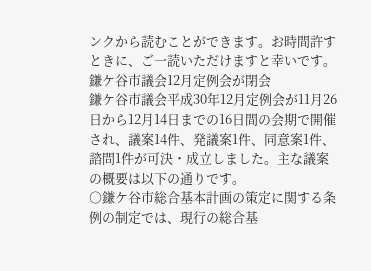ンクから読むことができます。お時間許すときに、ご一読いただけますと幸いです。
鎌ケ谷市議会12月定例会が閉会
鎌ケ谷市議会平成30年12月定例会が11月26日から12月14日までの16日間の会期で開催され、議案14件、発議案1件、同意案1件、諮問1件が可決・成立しました。主な議案の概要は以下の通りです。
○鎌ケ谷市総合基本計画の策定に関する条例の制定では、現行の総合基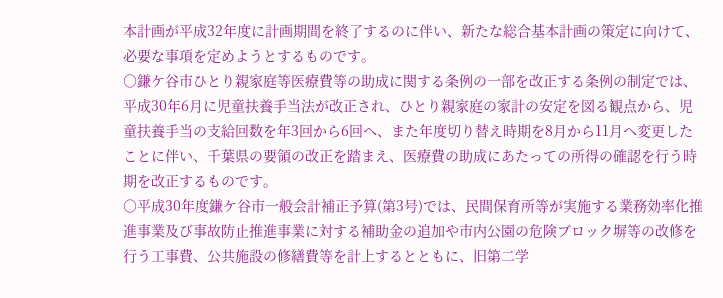本計画が平成32年度に計画期間を終了するのに伴い、新たな総合基本計画の策定に向けて、必要な事項を定めようとするものです。
○鎌ケ谷市ひとり親家庭等医療費等の助成に関する条例の一部を改正する条例の制定では、平成30年6月に児童扶養手当法が改正され、ひとり親家庭の家計の安定を図る観点から、児童扶養手当の支給回数を年3回から6回へ、また年度切り替え時期を8月から11月へ変更したことに伴い、千葉県の要領の改正を踏まえ、医療費の助成にあたっての所得の確認を行う時期を改正するものです。
○平成30年度鎌ケ谷市一般会計補正予算(第3号)では、民間保育所等が実施する業務効率化推進事業及び事故防止推進事業に対する補助金の追加や市内公園の危険ブロック塀等の改修を行う工事費、公共施設の修繕費等を計上するとともに、旧第二学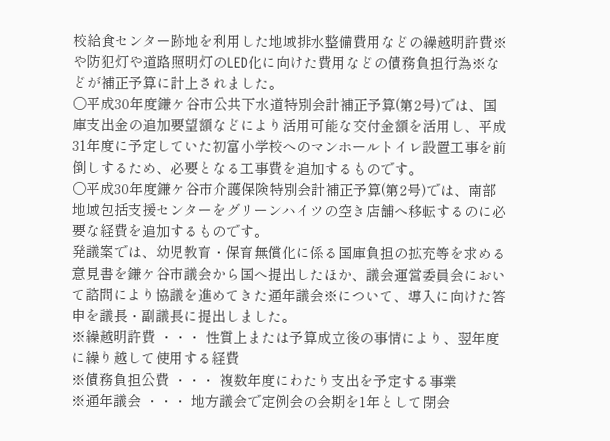校給食センター跡地を利用した地域排水整備費用などの繰越明許費※や防犯灯や道路照明灯のLED化に向けた費用などの債務負担行為※などが補正予算に計上されました。
○平成30年度鎌ケ谷市公共下水道特別会計補正予算(第2号)では、国庫支出金の追加要望額などにより活用可能な交付金額を活用し、平成31年度に予定していた初富小学校へのマンホールトイレ設置工事を前倒しするため、必要となる工事費を追加するものです。
○平成30年度鎌ケ谷市介護保険特別会計補正予算(第2号)では、南部地域包括支援センターをグリーンハイツの空き店舗へ移転するのに必要な経費を追加するものです。
発議案では、幼児教育・保育無償化に係る国庫負担の拡充等を求める意見書を鎌ケ谷市議会から国へ提出したほか、議会運営委員会において諮問により協議を進めてきた通年議会※について、導入に向けた答申を議長・副議長に提出しました。
※繰越明許費 ・・・ 性質上または予算成立後の事情により、翌年度に繰り越して使用する経費
※債務負担公費 ・・・ 複数年度にわたり支出を予定する事業
※通年議会 ・・・ 地方議会で定例会の会期を1年として閉会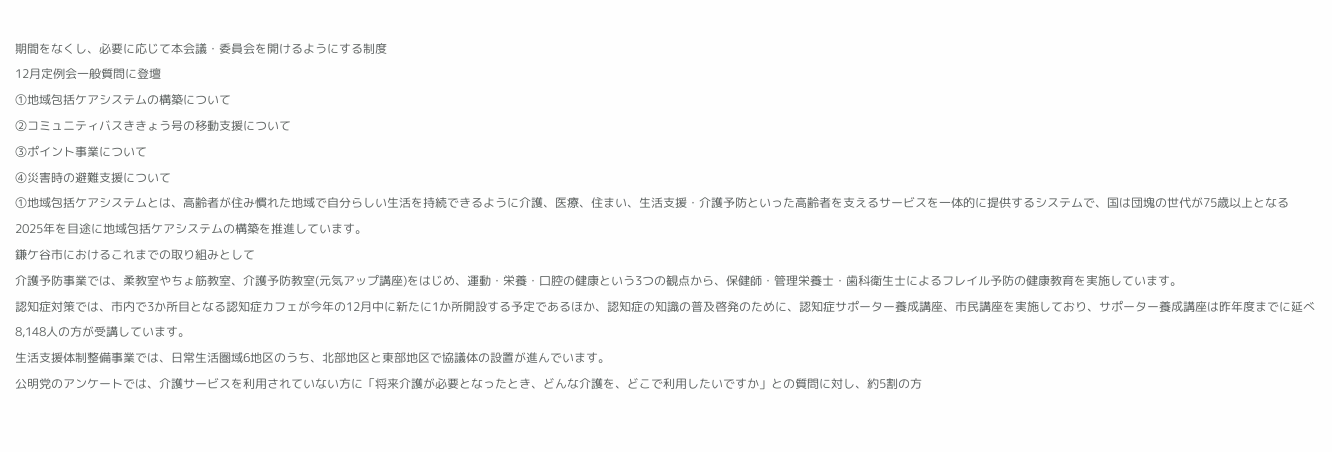期間をなくし、必要に応じて本会議・委員会を開けるようにする制度
12月定例会一般質問に登壇
①地域包括ケアシステムの構築について
②コミュニティバスききょう号の移動支援について
③ポイント事業について
④災害時の避難支援について
①地域包括ケアシステムとは、高齢者が住み慣れた地域で自分らしい生活を持続できるように介護、医療、住まい、生活支援・介護予防といった高齢者を支えるサービスを一体的に提供するシステムで、国は団塊の世代が75歳以上となる2025年を目途に地域包括ケアシステムの構築を推進しています。
鎌ケ谷市におけるこれまでの取り組みとして
介護予防事業では、柔教室やちょ筋教室、介護予防教室(元気アップ講座)をはじめ、運動・栄養・口腔の健康という3つの観点から、保健師・管理栄養士・歯科衛生士によるフレイル予防の健康教育を実施しています。
認知症対策では、市内で3か所目となる認知症カフェが今年の12月中に新たに1か所開設する予定であるほか、認知症の知識の普及啓発のために、認知症サポーター養成講座、市民講座を実施しており、サポーター養成講座は昨年度までに延べ8,148人の方が受講しています。
生活支援体制整備事業では、日常生活圏域6地区のうち、北部地区と東部地区で協議体の設置が進んでいます。
公明党のアンケートでは、介護サービスを利用されていない方に「将来介護が必要となったとき、どんな介護を、どこで利用したいですか」との質問に対し、約5割の方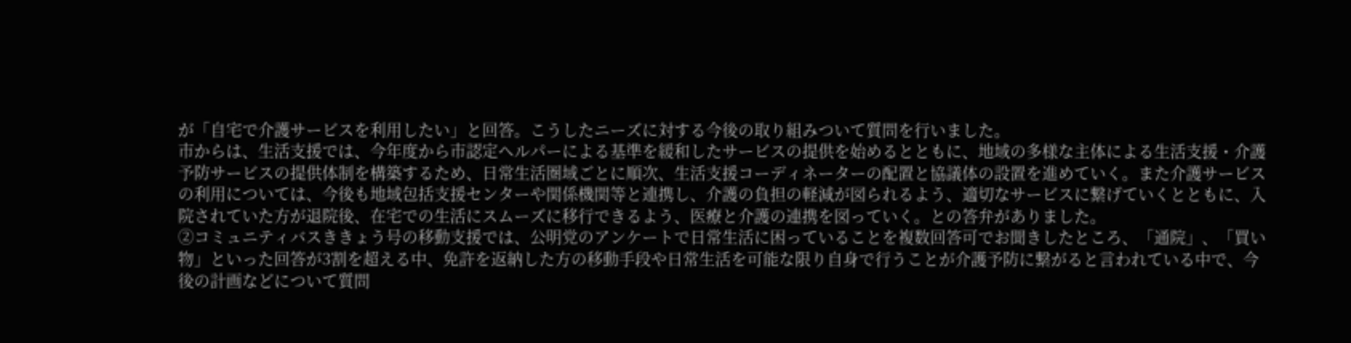が「自宅で介護サービスを利用したい」と回答。こうしたニーズに対する今後の取り組みついて質問を行いました。
市からは、生活支援では、今年度から市認定ヘルパーによる基準を緩和したサービスの提供を始めるとともに、地域の多様な主体による生活支援・介護予防サービスの提供体制を構築するため、日常生活圏域ごとに順次、生活支援コーディネーターの配置と協議体の設置を進めていく。また介護サービスの利用については、今後も地域包括支援センターや関係機関等と連携し、介護の負担の軽減が図られるよう、適切なサービスに繋げていくとともに、入院されていた方が退院後、在宅での生活にスムーズに移行できるよう、医療と介護の連携を図っていく。との答弁がありました。
②コミュニティバスききょう号の移動支援では、公明党のアンケートで日常生活に困っていることを複数回答可でお聞きしたところ、「通院」、「買い物」といった回答が3割を超える中、免許を返納した方の移動手段や日常生活を可能な限り自身で行うことが介護予防に繋がると言われている中で、今後の計画などについて質問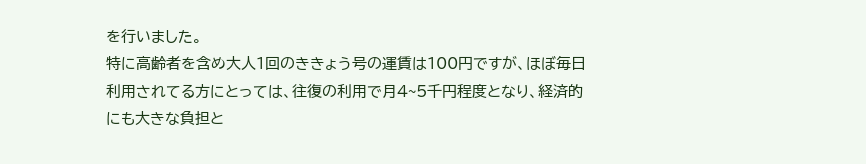を行いました。
特に高齢者を含め大人1回のききょう号の運賃は100円ですが、ほぼ毎日利用されてる方にとっては、往復の利用で月4~5千円程度となり、経済的にも大きな負担と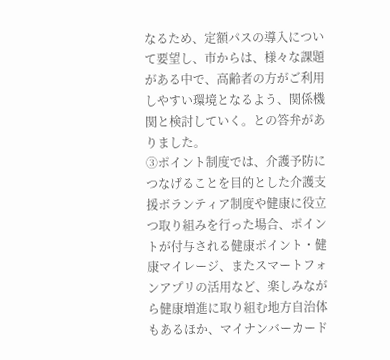なるため、定額パスの導入について要望し、市からは、様々な課題がある中で、高齢者の方がご利用しやすい環境となるよう、関係機関と検討していく。との答弁がありました。
③ポイント制度では、介護予防につなげることを目的とした介護支援ボランティア制度や健康に役立つ取り組みを行った場合、ポイントが付与される健康ポイント・健康マイレージ、またスマートフォンアプリの活用など、楽しみながら健康増進に取り組む地方自治体もあるほか、マイナンバーカード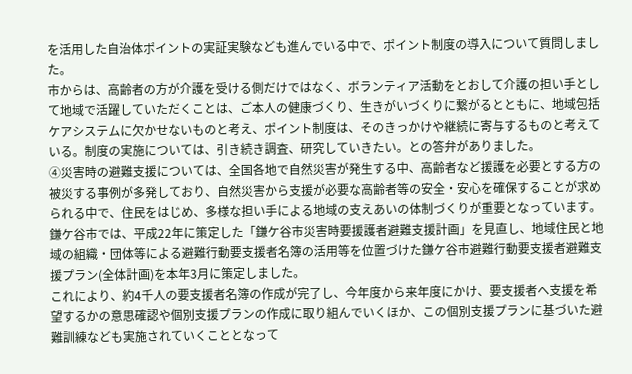を活用した自治体ポイントの実証実験なども進んでいる中で、ポイント制度の導入について質問しました。
市からは、高齢者の方が介護を受ける側だけではなく、ボランティア活動をとおして介護の担い手として地域で活躍していただくことは、ご本人の健康づくり、生きがいづくりに繋がるとともに、地域包括ケアシステムに欠かせないものと考え、ポイント制度は、そのきっかけや継続に寄与するものと考えている。制度の実施については、引き続き調査、研究していきたい。との答弁がありました。
④災害時の避難支援については、全国各地で自然災害が発生する中、高齢者など援護を必要とする方の被災する事例が多発しており、自然災害から支援が必要な高齢者等の安全・安心を確保することが求められる中で、住民をはじめ、多様な担い手による地域の支えあいの体制づくりが重要となっています。
鎌ケ谷市では、平成22年に策定した「鎌ケ谷市災害時要援護者避難支援計画」を見直し、地域住民と地域の組織・団体等による避難行動要支援者名簿の活用等を位置づけた鎌ケ谷市避難行動要支援者避難支援プラン(全体計画)を本年3月に策定しました。
これにより、約4千人の要支援者名簿の作成が完了し、今年度から来年度にかけ、要支援者へ支援を希望するかの意思確認や個別支援プランの作成に取り組んでいくほか、この個別支援プランに基づいた避難訓練なども実施されていくこととなって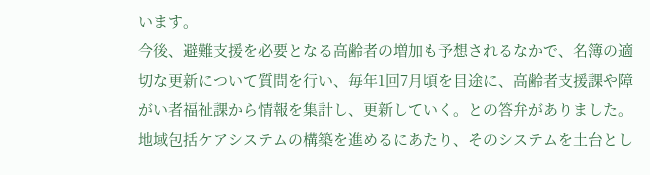います。
今後、避難支援を必要となる高齢者の増加も予想されるなかで、名簿の適切な更新について質問を行い、毎年1回7月頃を目途に、高齢者支援課や障がい者福祉課から情報を集計し、更新していく。との答弁がありました。
地域包括ケアシステムの構築を進めるにあたり、そのシステムを土台とし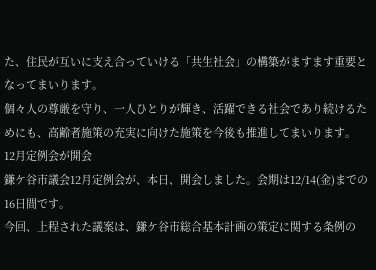た、住民が互いに支え合っていける「共生社会」の構築がますます重要となってまいります。
個々人の尊厳を守り、一人ひとりが輝き、活躍できる社会であり続けるためにも、高齢者施策の充実に向けた施策を今後も推進してまいります。
12月定例会が開会
鎌ケ谷市議会12月定例会が、本日、開会しました。会期は12/14(金)までの16日間です。
今回、上程された議案は、鎌ケ谷市総合基本計画の策定に関する条例の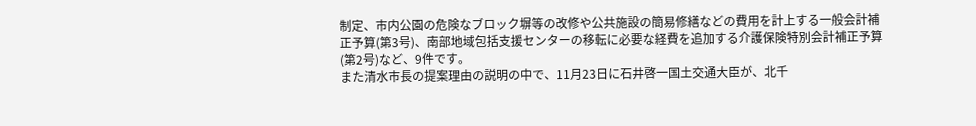制定、市内公園の危険なブロック塀等の改修や公共施設の簡易修繕などの費用を計上する一般会計補正予算(第3号)、南部地域包括支援センターの移転に必要な経費を追加する介護保険特別会計補正予算(第2号)など、9件です。
また清水市長の提案理由の説明の中で、11月23日に石井啓一国土交通大臣が、北千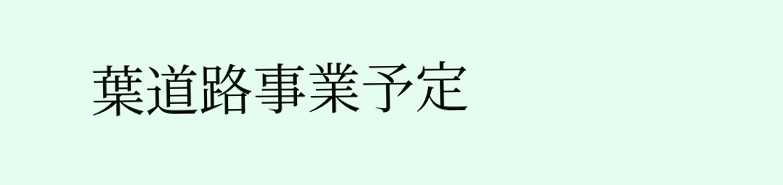葉道路事業予定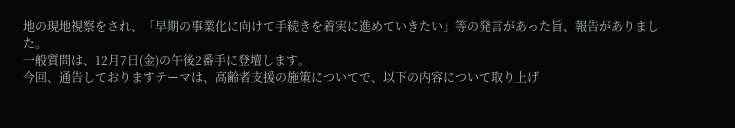地の現地視察をされ、「早期の事業化に向けて手続きを着実に進めていきたい」等の発言があった旨、報告がありました。
一般質問は、12月7日(金)の午後2番手に登壇します。
今回、通告しておりますテーマは、高齢者支援の施策についてで、以下の内容について取り上げ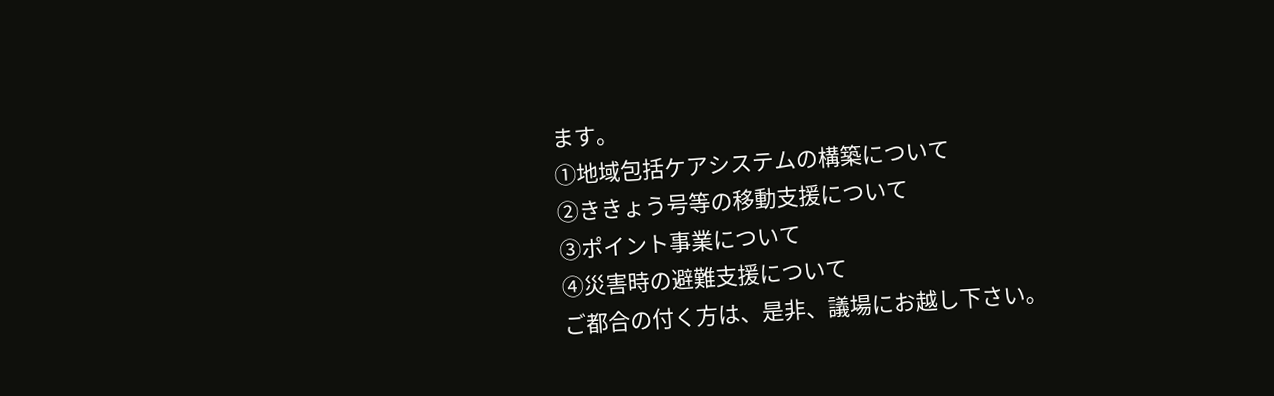ます。
①地域包括ケアシステムの構築について
②ききょう号等の移動支援について
③ポイント事業について
④災害時の避難支援について
ご都合の付く方は、是非、議場にお越し下さい。